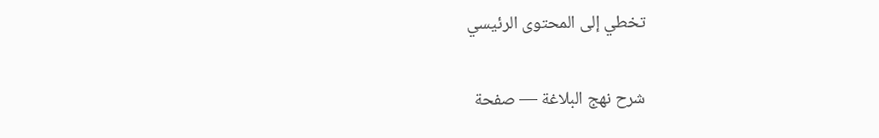تخطي إلى المحتوى الرئيسي

شرح نهج البلاغة — صفحة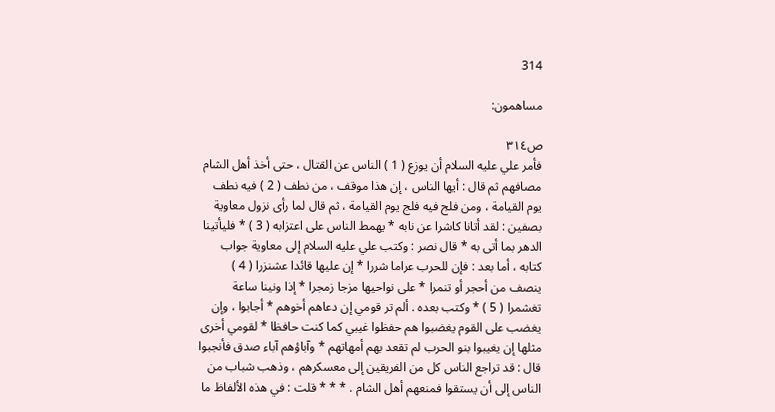314

مساهمون:

ص٣١٤
فأمر علي عليه السلام أن يوزع ( 1 ) الناس عن القتال ، حتى أخذ أهل الشام مصافهم ثم قال : أيها الناس ، إن هذا موقف ، من نطف ( 2 ) فيه نطف يوم القيامة ، ومن فلج فيه فلج يوم القيامة ، ثم قال لما رأى نزول معاوية بصفين : لقد أتانا كاشرا عن نابه * يهمط الناس على اعتزابه ( 3 ) * فليأتينا الدهر بما أتى به * قال نصر : وكتب علي عليه السلام إلى معاوية جواب كتابه ، أما بعد : فإن للحرب عراما شررا * إن عليها قائدا عشنزرا ( 4 ) ينصف من أحجر أو تنمرا * على نواحيها مزجا زمجرا * إذا ونينا ساعة تغشمرا ( 5 ) * وكتب بعده . ألم تر قومي إن دعاهم أخوهم * أجابوا ، وإن يغضب على القوم يغضبوا هم حفظوا غيبي كما كنت حافظا * لقومي أخرى مثلها إن يغيبوا بنو الحرب لم تقعد بهم أمهاتهم * وآباؤهم آباء صدق فأنجبوا قال : قد تراجع الناس كل من الفريقين إلى معسكرهم ، وذهب شباب من الناس إلى أن يستقوا فمنعهم أهل الشام . * * * قلت : في هذه الألفاظ ما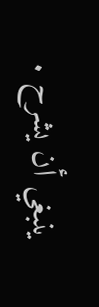ينبغي أن يشرح .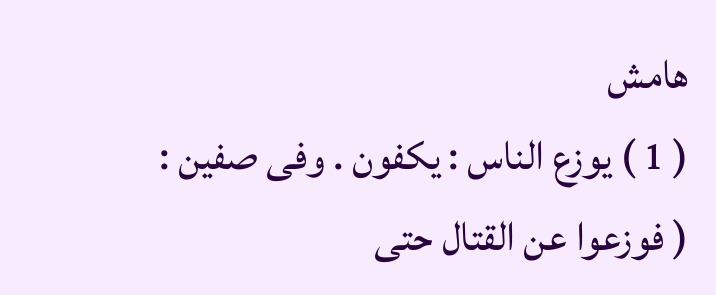هامش
( 1 ) يوزع الناس : يكفون . وفى صفين : ( فوزعوا عن القتال حتى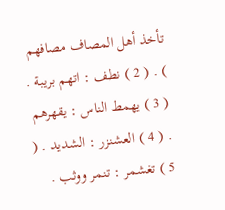تأخذ أهل المصاف مصافهم ) . ( 2 ) نطف : اتهم بريبة . ( 3 ) يهمط الناس : يقهرهم . ( 4 ) العشنزر : الشديد . ( 5 ) تغشمر : تنمر ووثب .